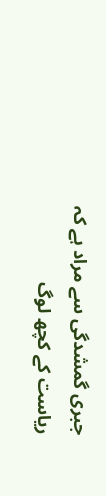جبری گمشدگی سے مراد ہے کہ ریاست کے کچھ لوگ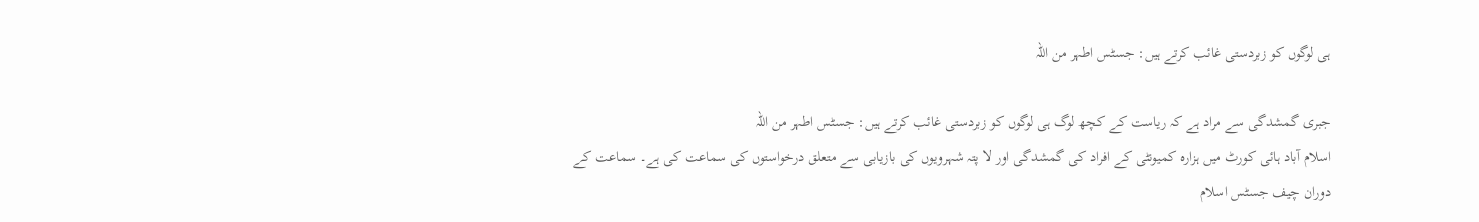ہی لوگوں کو زبردستی غائب کرتے ہیں: جسٹس اطہر من اللہ

جبری گمشدگی سے مراد ہے کہ ریاست کے کچھ لوگ ہی لوگوں کو زبردستی غائب کرتے ہیں: جسٹس اطہر من اللہ
اسلام آباد ہائی کورٹ میں ہزارہ کمیونٹی کے افراد کی گمشدگی اور لا پتہ شہرویوں کی بازیابی سے متعلق درخواستوں کی سماعت کی ہے۔ سماعت کے دوران چیف جسٹس اسلام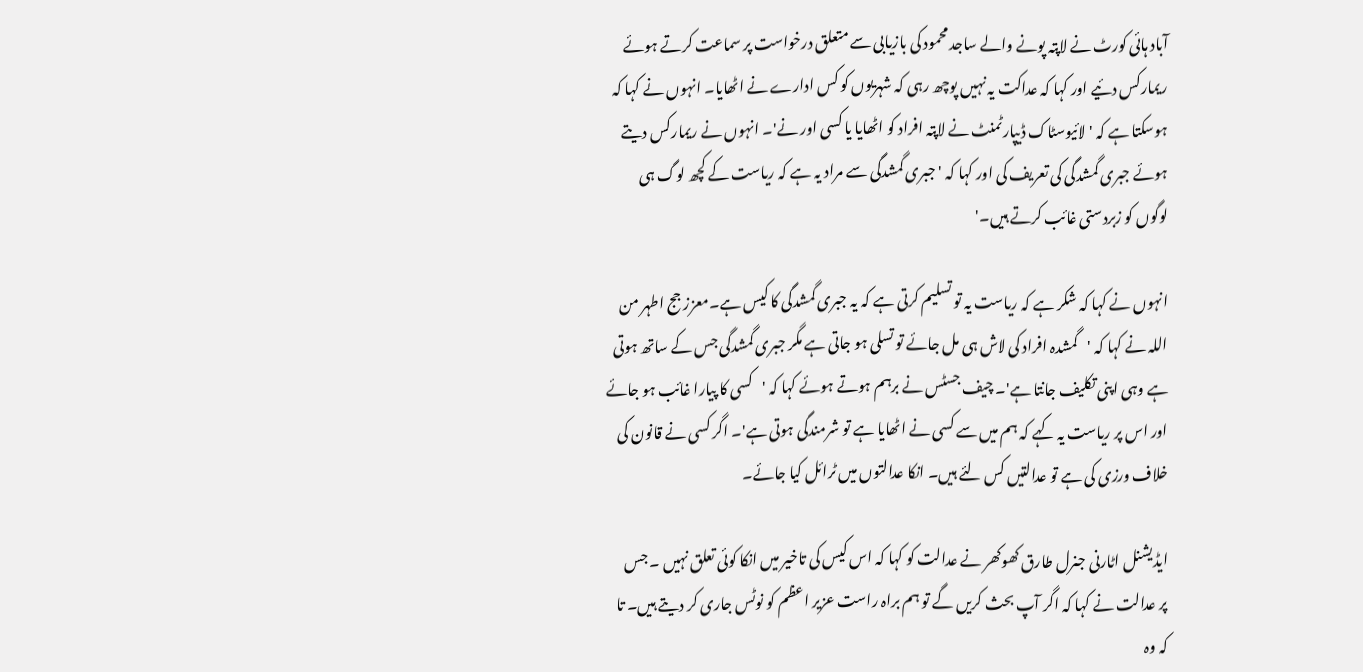آباد ہائی کورٹ نے لاپتہ پونے والے ساجد محمود کی بازیابی سے متعلق درخواست پر سماعت کرتے ہوئے ریمارکس دئیے اور کہا کہ عداکت یہ نہیں پوچھ رہی کہ شہریوں کو کس ادارے نے اٹھایا۔ انہوں نے کہا کہ ہوسکتا ہے کہ 'لائیوسٹاک ڈیپارٹمنٹ نے لاپتہ افراد کو اٹھایا یا کسی اور نے'۔ انہوں نے ریمارکس دیتے ہوئے جبری گمشدگی کی تعریف کی اور کہا کہ ' جبری گمشدگی سے مراد یہ ہے کہ ریاست کے کچھ لوگ ہی لوگوں کو زبردستی غائب کرتے ہیں۔'

انہوں نے کہا کہ شکر ہے کہ ریاست یہ تو تسلیم کرتی ہے کہ یہ جبری گمشدگی کا کیس ہے۔معزز جج اطہر من اللہ نے کہا کہ 'گمشدہ افراد کی لاش ہی مل جائے تو تسلی ہو جاتی ہے مگر جبری گمشدگی جس کے ساتھ ہوتی ہے وہی اپنی تکلیف جانتا ہے'۔ چیف جسٹس نے برہم ہوتے ہوئے کہا کہ 'کسی کا پیارا غائب ہو جائے اور اس پر ریاست یہ کہے کہ ہم میں سے کسی نے اٹھایا ہے تو شرمندگی ہوتی ہے'۔ اگر کسی نے قانون کی خلاف ورزی کی ہے تو عدالتیں کس لئے ہیں۔ انکا عدالتوں میں ٹرائل کیا جائے۔

ایڈیشنل اٹارنی جنرل طارق کھوکھر نے عدالت کو کہا کہ اس کیس کی تاخیر میں انکا کوئی تعلق نہیں ۔ جس پر عدالت نے کہا کہ اگر آپ بحث کریں گے تو ہم براہ راست عزیر اعظم کو نوٹس جاری کر دیتے ہیں۔ تا کہ وہ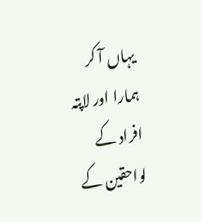یہاں آ کر ہمارا اور لاپتہ افراد کے لواحقین کے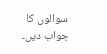سوالوں کا جواب دیں۔